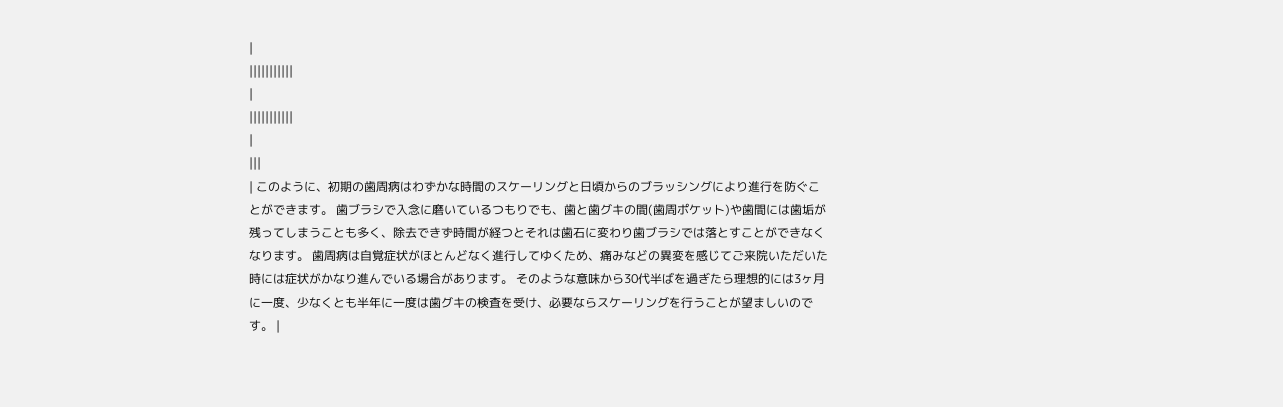|
|||||||||||
|
|||||||||||
|
|||
| このように、初期の歯周病はわずかな時間のスケーリングと日頃からのブラッシングにより進行を防ぐことができます。 歯ブラシで入念に磨いているつもりでも、歯と歯グキの間(歯周ポケット)や歯間には歯垢が残ってしまうことも多く、除去できず時間が経つとそれは歯石に変わり歯ブラシでは落とすことができなくなります。 歯周病は自覚症状がほとんどなく進行してゆくため、痛みなどの異変を感じてご来院いただいた時には症状がかなり進んでいる場合があります。 そのような意味から30代半ばを過ぎたら理想的には3ヶ月に一度、少なくとも半年に一度は歯グキの検査を受け、必要ならスケーリングを行うことが望ましいのです。 |